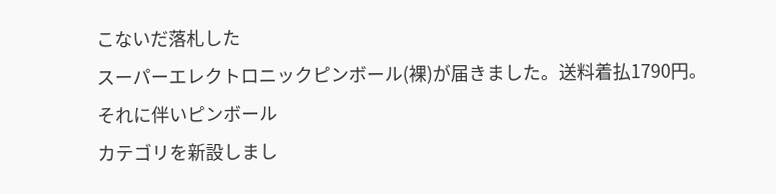こないだ落札した
スーパーエレクトロニックピンボール(裸)が届きました。送料着払1790円。
それに伴いピンボール
カテゴリを新設しまし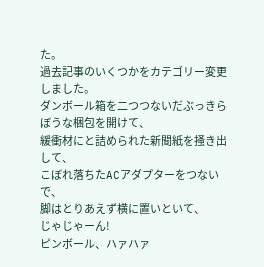た。
過去記事のいくつかをカテゴリー変更しました。
ダンボール箱を二つつないだぶっきらぼうな梱包を開けて、
緩衝材にと詰められた新聞紙を掻き出して、
こぼれ落ちたACアダプターをつないで、
脚はとりあえず横に置いといて、
じゃじゃーん!
ピンボール、ハァハァ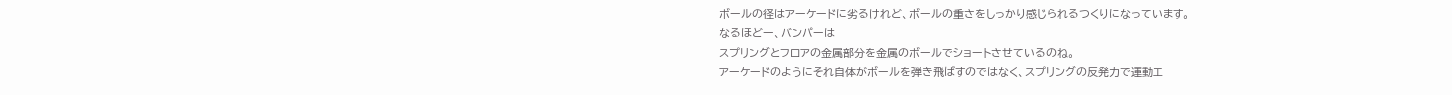ボールの径はアーケードに劣るけれど、ボールの重さをしっかり感じられるつくりになっています。
なるほどー、バンパーは
スプリングとフロアの金属部分を金属のボールでショートさせているのね。
アーケードのようにそれ自体がボールを弾き飛ばすのではなく、スプリングの反発力で運動エ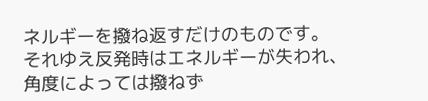ネルギーを撥ね返すだけのものです。
それゆえ反発時はエネルギーが失われ、角度によっては撥ねず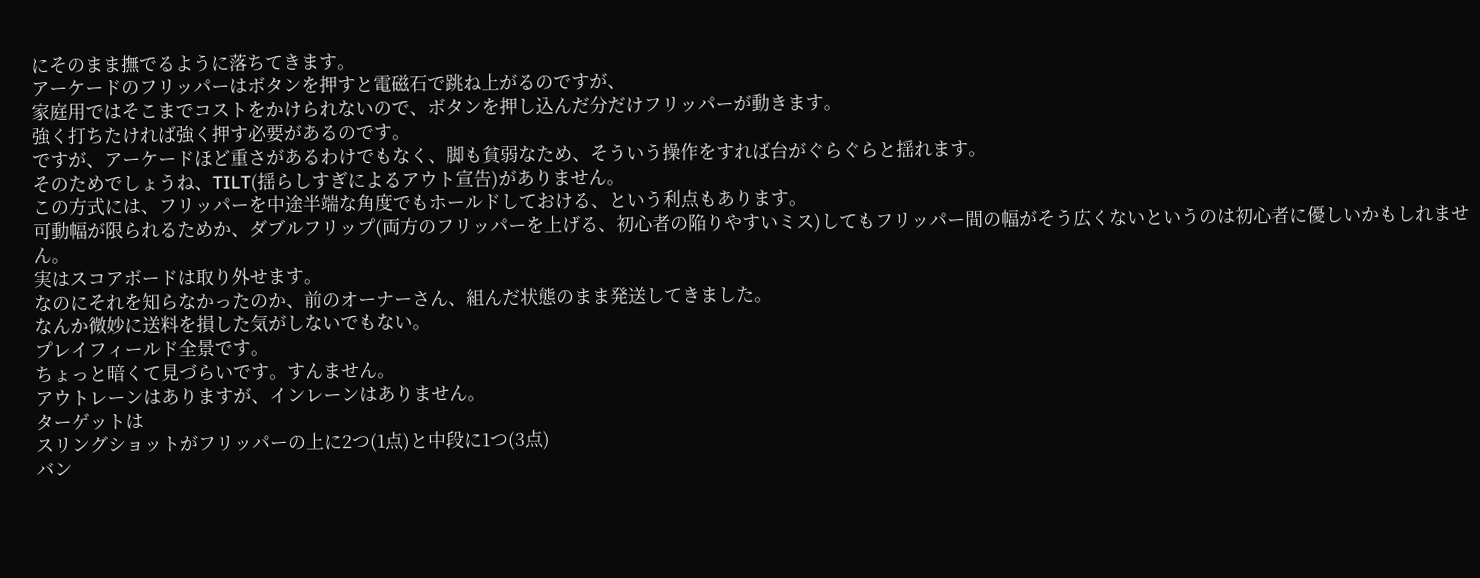にそのまま撫でるように落ちてきます。
アーケードのフリッパーはボタンを押すと電磁石で跳ね上がるのですが、
家庭用ではそこまでコストをかけられないので、ボタンを押し込んだ分だけフリッパーが動きます。
強く打ちたければ強く押す必要があるのです。
ですが、アーケードほど重さがあるわけでもなく、脚も貧弱なため、そういう操作をすれば台がぐらぐらと揺れます。
そのためでしょうね、TILT(揺らしすぎによるアウト宣告)がありません。
この方式には、フリッパーを中途半端な角度でもホールドしておける、という利点もあります。
可動幅が限られるためか、ダブルフリップ(両方のフリッパーを上げる、初心者の陥りやすいミス)してもフリッパー間の幅がそう広くないというのは初心者に優しいかもしれません。
実はスコアボードは取り外せます。
なのにそれを知らなかったのか、前のオーナーさん、組んだ状態のまま発送してきました。
なんか微妙に送料を損した気がしないでもない。
プレイフィールド全景です。
ちょっと暗くて見づらいです。すんません。
アウトレーンはありますが、インレーンはありません。
ターゲットは
スリングショットがフリッパーの上に2つ(1点)と中段に1つ(3点)
バン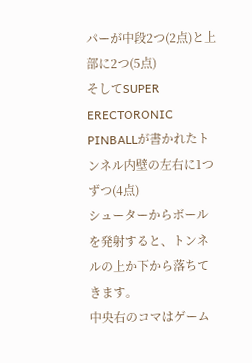パーが中段2つ(2点)と上部に2つ(5点)
そしてSUPER ERECTORONIC PINBALLが書かれたトンネル内壁の左右に1つずつ(4点)
シューターからボールを発射すると、トンネルの上か下から落ちてきます。
中央右のコマはゲーム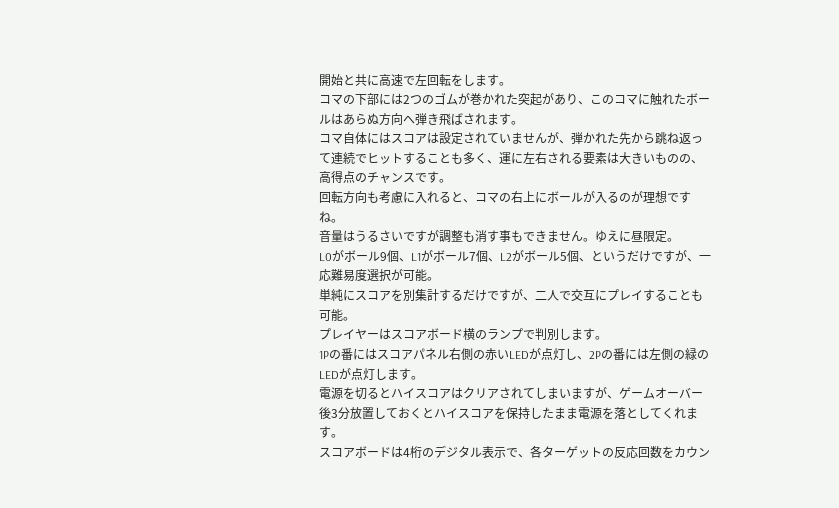開始と共に高速で左回転をします。
コマの下部には2つのゴムが巻かれた突起があり、このコマに触れたボールはあらぬ方向へ弾き飛ばされます。
コマ自体にはスコアは設定されていませんが、弾かれた先から跳ね返って連続でヒットすることも多く、運に左右される要素は大きいものの、高得点のチャンスです。
回転方向も考慮に入れると、コマの右上にボールが入るのが理想ですね。
音量はうるさいですが調整も消す事もできません。ゆえに昼限定。
L0がボール9個、L1がボール7個、L2がボール5個、というだけですが、一応難易度選択が可能。
単純にスコアを別集計するだけですが、二人で交互にプレイすることも可能。
プレイヤーはスコアボード横のランプで判別します。
1Pの番にはスコアパネル右側の赤いLEDが点灯し、2Pの番には左側の緑のLEDが点灯します。
電源を切るとハイスコアはクリアされてしまいますが、ゲームオーバー後3分放置しておくとハイスコアを保持したまま電源を落としてくれます。
スコアボードは4桁のデジタル表示で、各ターゲットの反応回数をカウン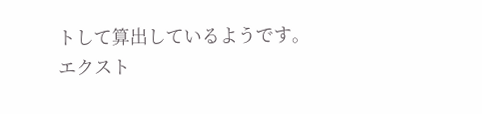トして算出しているようです。
エクスト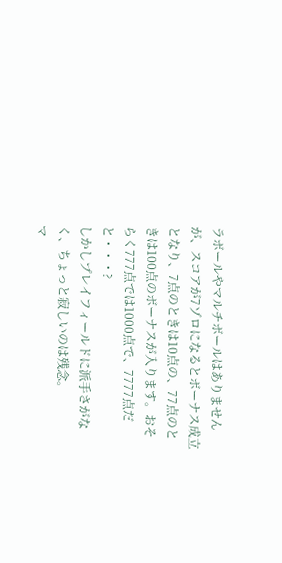ラボールやマルチボールはありませんが、スコアが7ゾロになるとボーナス成立となり、7点のときは10点の、77点のときは100点のボーナスが入ります。おそらく777点では1000点で、7777点だと・・・?
しかしプレイフィールドに派手さがなく、ちょっと寂しいのは残念。
マ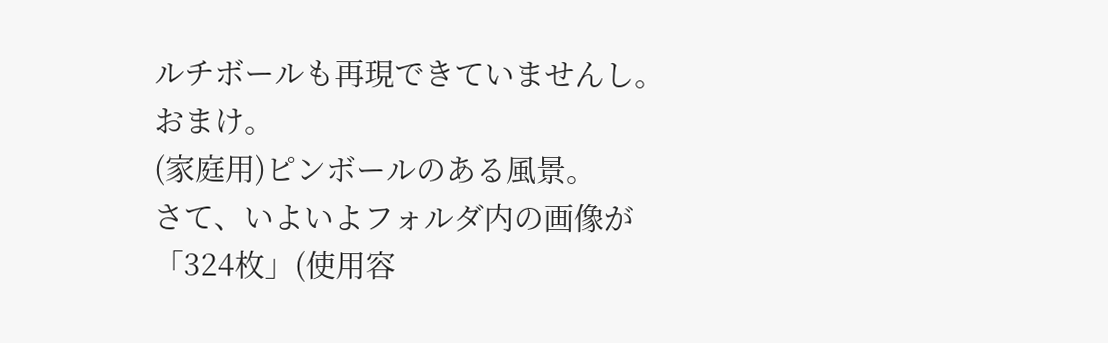ルチボールも再現できていませんし。
おまけ。
(家庭用)ピンボールのある風景。
さて、いよいよフォルダ内の画像が「324枚」(使用容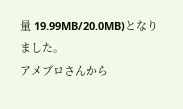量 19.99MB/20.0MB)となりました。
アメブロさんから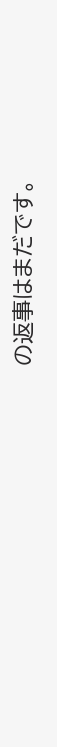の返事はまだです。